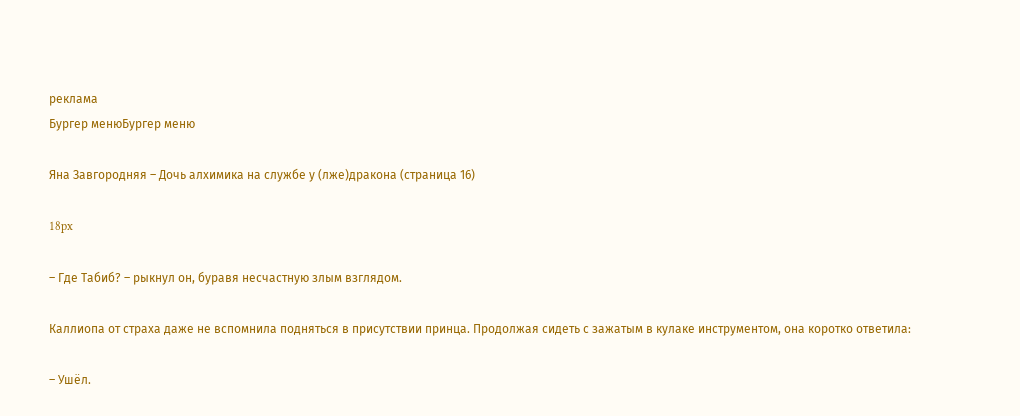реклама
Бургер менюБургер меню

Яна Завгородняя – Дочь алхимика на службе у (лже)дракона (страница 16)

18px

– Где Табиб? – рыкнул он, буравя несчастную злым взглядом.

Каллиопа от страха даже не вспомнила подняться в присутствии принца. Продолжая сидеть с зажатым в кулаке инструментом, она коротко ответила:

– Ушёл.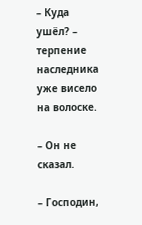– Куда ушёл? – терпение наследника уже висело на волоске.

– Он не сказал.

– Господин,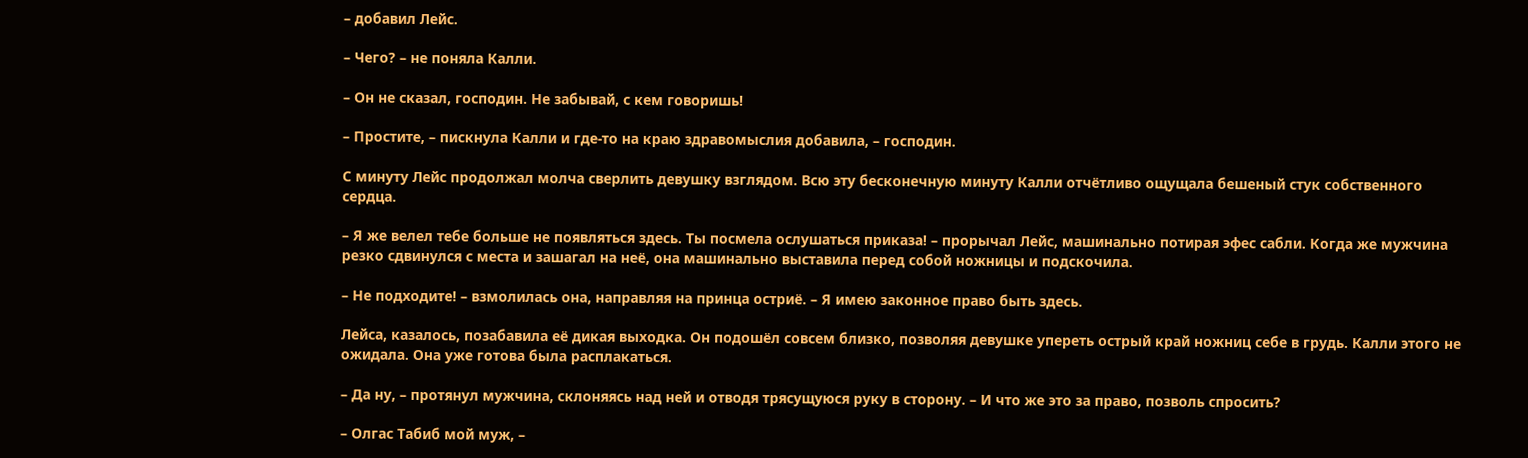– добавил Лейс.

– Чего? – не поняла Калли.

– Он не сказал, господин. Не забывай, с кем говоришь!

– Простите, – пискнула Калли и где-то на краю здравомыслия добавила, – господин.

С минуту Лейс продолжал молча сверлить девушку взглядом. Всю эту бесконечную минуту Калли отчётливо ощущала бешеный стук собственного сердца.

– Я же велел тебе больше не появляться здесь. Ты посмела ослушаться приказа! – прорычал Лейс, машинально потирая эфес сабли. Когда же мужчина резко сдвинулся с места и зашагал на неё, она машинально выставила перед собой ножницы и подскочила.

– Не подходите! – взмолилась она, направляя на принца остриё. – Я имею законное право быть здесь.

Лейса, казалось, позабавила её дикая выходка. Он подошёл совсем близко, позволяя девушке упереть острый край ножниц себе в грудь. Калли этого не ожидала. Она уже готова была расплакаться.

– Да ну, – протянул мужчина, склоняясь над ней и отводя трясущуюся руку в сторону. – И что же это за право, позволь спросить?

– Олгас Табиб мой муж, –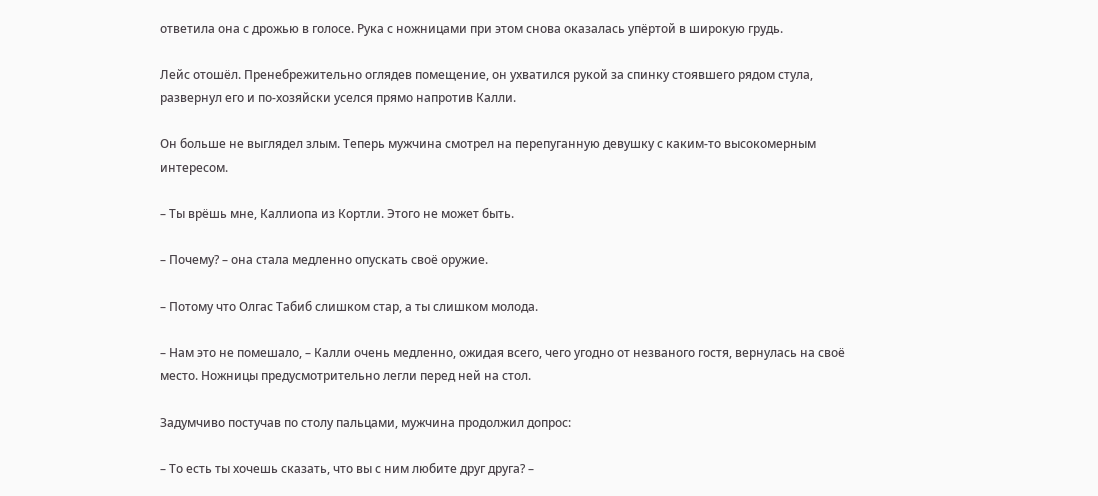ответила она с дрожью в голосе. Рука с ножницами при этом снова оказалась упёртой в широкую грудь.

Лейс отошёл. Пренебрежительно оглядев помещение, он ухватился рукой за спинку стоявшего рядом стула, развернул его и по-хозяйски уселся прямо напротив Калли.

Он больше не выглядел злым. Теперь мужчина смотрел на перепуганную девушку с каким-то высокомерным интересом.

– Ты врёшь мне, Каллиопа из Кортли. Этого не может быть.

– Почему? – она стала медленно опускать своё оружие.

– Потому что Олгас Табиб слишком стар, а ты слишком молода.

– Нам это не помешало, – Калли очень медленно, ожидая всего, чего угодно от незваного гостя, вернулась на своё место. Ножницы предусмотрительно легли перед ней на стол.

Задумчиво постучав по столу пальцами, мужчина продолжил допрос:

– То есть ты хочешь сказать, что вы с ним любите друг друга? –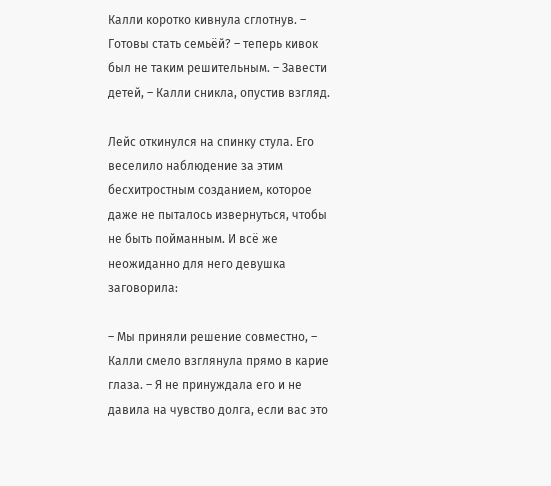Калли коротко кивнула сглотнув. – Готовы стать семьёй? – теперь кивок был не таким решительным. – Завести детей, – Калли сникла, опустив взгляд.

Лейс откинулся на спинку стула. Его веселило наблюдение за этим бесхитростным созданием, которое даже не пыталось извернуться, чтобы не быть пойманным. И всё же неожиданно для него девушка заговорила:

– Мы приняли решение совместно, – Калли смело взглянула прямо в карие глаза. – Я не принуждала его и не давила на чувство долга, если вас это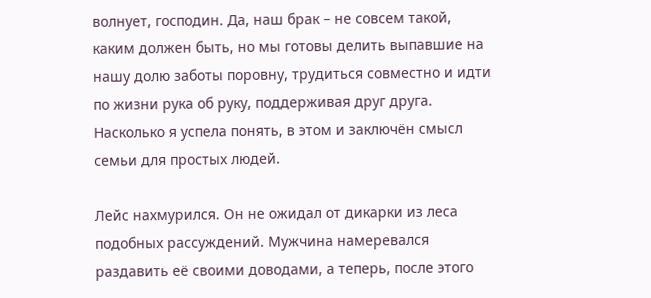волнует, господин. Да, наш брак – не совсем такой, каким должен быть, но мы готовы делить выпавшие на нашу долю заботы поровну, трудиться совместно и идти по жизни рука об руку, поддерживая друг друга. Насколько я успела понять, в этом и заключён смысл семьи для простых людей.

Лейс нахмурился. Он не ожидал от дикарки из леса подобных рассуждений. Мужчина намеревался раздавить её своими доводами, а теперь, после этого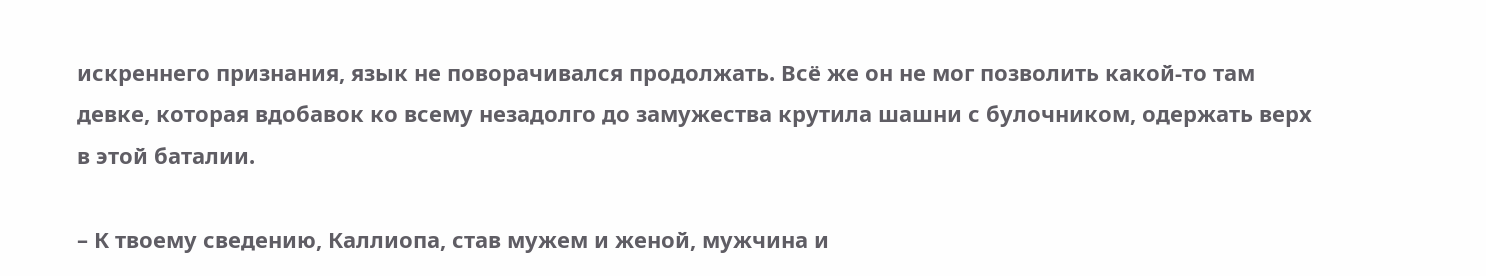искреннего признания, язык не поворачивался продолжать. Всё же он не мог позволить какой-то там девке, которая вдобавок ко всему незадолго до замужества крутила шашни с булочником, одержать верх в этой баталии.

– К твоему сведению, Каллиопа, став мужем и женой, мужчина и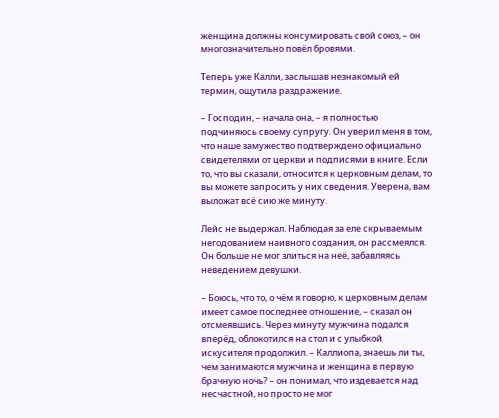женщина должны консумировать свой союз, – он многозначительно повёл бровями.

Теперь уже Калли, заслышав незнакомый ей термин, ощутила раздражение.

– Господин, – начала она, – я полностью подчиняюсь своему супругу. Он уверил меня в том, что наше замужество подтверждено официально свидетелями от церкви и подписями в книге. Если то, что вы сказали, относится к церковным делам, то вы можете запросить у них сведения. Уверена, вам выложат всё сию же минуту.

Лейс не выдержал. Наблюдая за еле скрываемым негодованием наивного создания, он рассмеялся. Он больше не мог злиться на неё, забавляясь неведением девушки.

– Боюсь, что то, о чём я говорю, к церковным делам имеет самое последнее отношение, – сказал он отсмеявшись. Через минуту мужчина подался вперёд, облокотился на стол и с улыбкой искусителя продолжил. – Каллиопа, знаешь ли ты, чем занимаются мужчина и женщина в первую брачную ночь? – он понимал, что издевается над несчастной, но просто не мог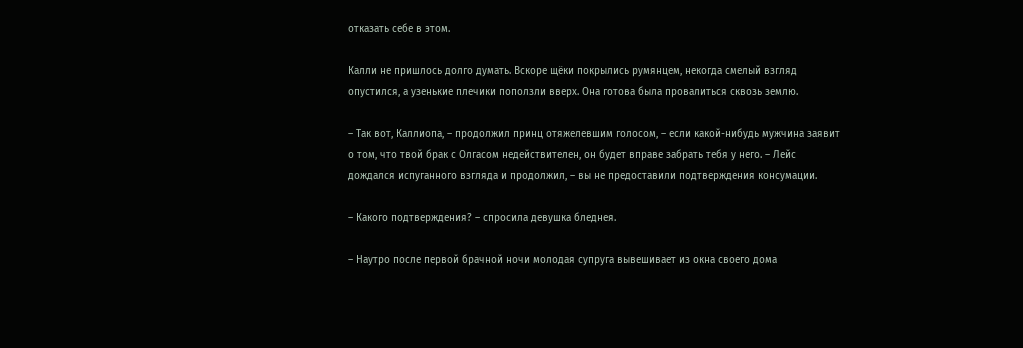отказать себе в этом.

Калли не пришлось долго думать. Вскоре щёки покрылись румянцем, некогда смелый взгляд опустился, а узенькие плечики поползли вверх. Она готова была провалиться сквозь землю.

– Так вот, Каллиопа, – продолжил принц отяжелевшим голосом, – если какой-нибудь мужчина заявит о том, что твой брак с Олгасом недействителен, он будет вправе забрать тебя у него. – Лейс дождался испуганного взгляда и продолжил, – вы не предоставили подтверждения консумации.

– Какого подтверждения? – спросила девушка бледнея.

– Наутро после первой брачной ночи молодая супруга вывешивает из окна своего дома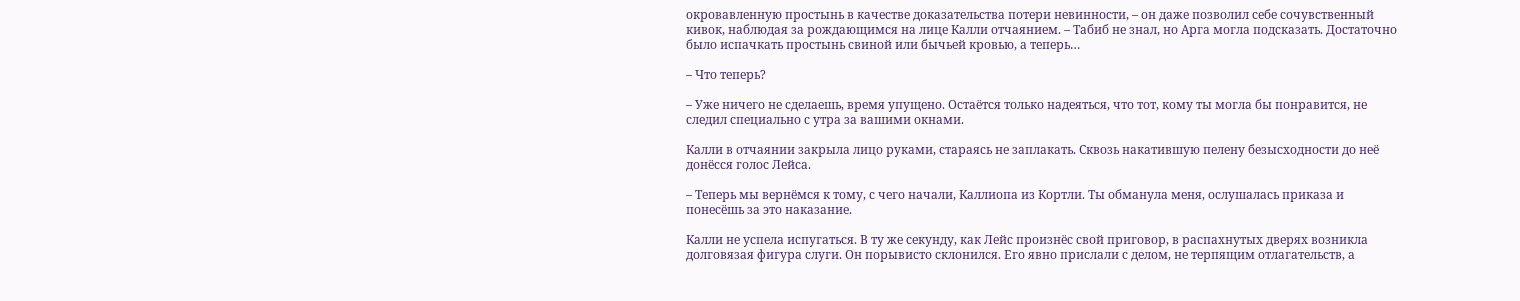окровавленную простынь в качестве доказательства потери невинности, – он даже позволил себе сочувственный кивок, наблюдая за рождающимся на лице Калли отчаянием. – Табиб не знал, но Арга могла подсказать. Достаточно было испачкать простынь свиной или бычьей кровью, а теперь…

– Что теперь?

– Уже ничего не сделаешь, время упущено. Остаётся только надеяться, что тот, кому ты могла бы понравится, не следил специально с утра за вашими окнами.

Калли в отчаянии закрыла лицо руками, стараясь не заплакать. Сквозь накатившую пелену безысходности до неё донёсся голос Лейса.

– Теперь мы вернёмся к тому, с чего начали, Каллиопа из Кортли. Ты обманула меня, ослушалась приказа и понесёшь за это наказание.

Калли не успела испугаться. В ту же секунду, как Лейс произнёс свой приговор, в распахнутых дверях возникла долговязая фигура слуги. Он порывисто склонился. Его явно прислали с делом, не терпящим отлагательств, а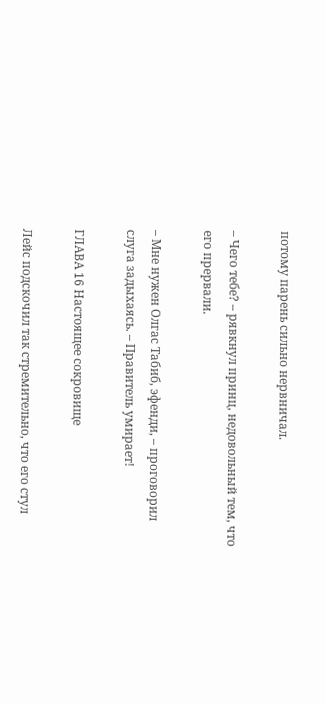потому парень сильно нервничал.

– Чего тебе? – рявкнул принц, недовольный тем, что его прервали.

– Мне нужен Олгас Табиб, эфенди, – проговорил слуга задыхаясь. – Правитель умирает!

ГЛАВА 16 Настоящее сокровище

Лейс подскочил так стремительно, что его стул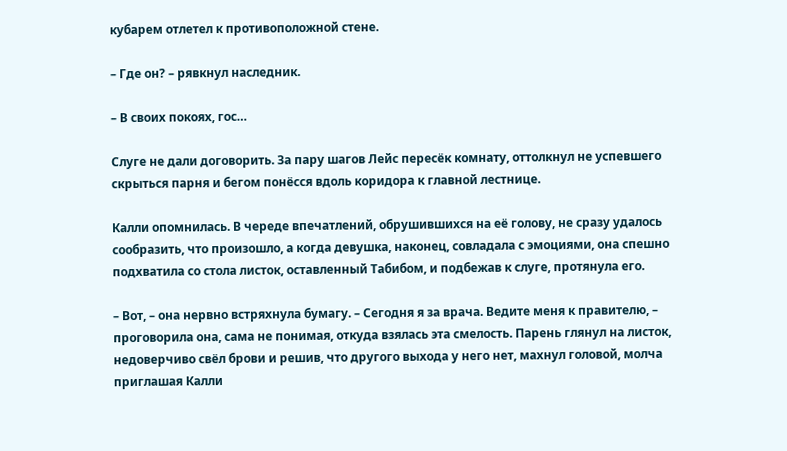кубарем отлетел к противоположной стене.

– Где он? – рявкнул наследник.

– В своих покоях, гос…

Слуге не дали договорить. За пару шагов Лейс пересёк комнату, оттолкнул не успевшего скрыться парня и бегом понёсся вдоль коридора к главной лестнице.

Калли опомнилась. В череде впечатлений, обрушившихся на её голову, не сразу удалось сообразить, что произошло, а когда девушка, наконец, совладала с эмоциями, она спешно подхватила со стола листок, оставленный Табибом, и подбежав к слуге, протянула его.

– Вот, – она нервно встряхнула бумагу. – Сегодня я за врача. Ведите меня к правителю, – проговорила она, сама не понимая, откуда взялась эта смелость. Парень глянул на листок, недоверчиво свёл брови и решив, что другого выхода у него нет, махнул головой, молча приглашая Калли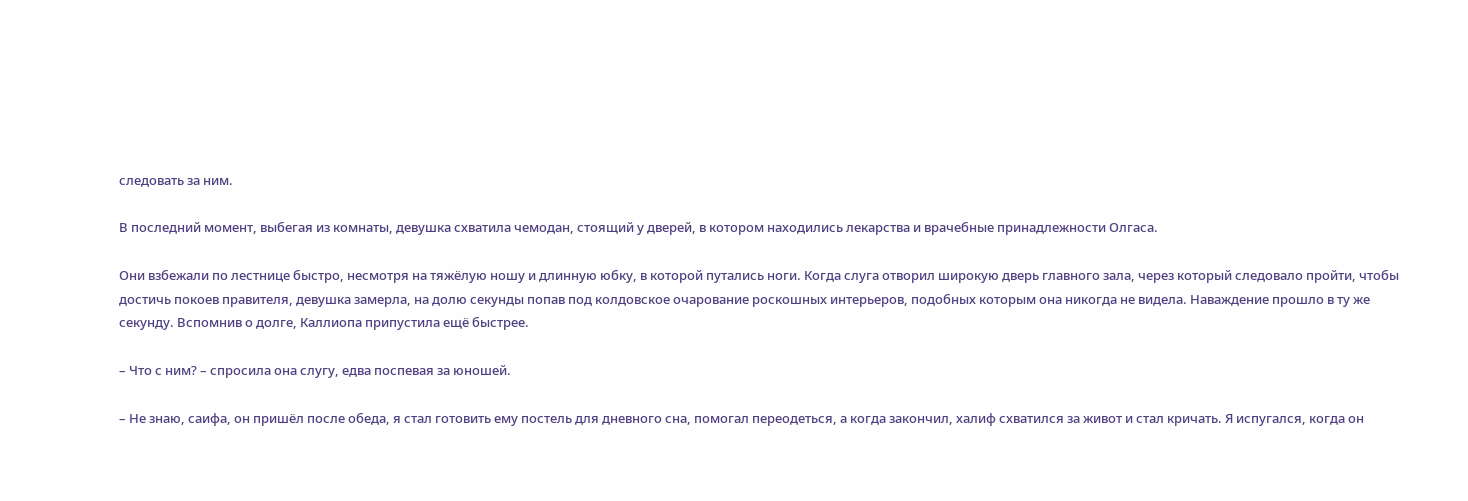следовать за ним.

В последний момент, выбегая из комнаты, девушка схватила чемодан, стоящий у дверей, в котором находились лекарства и врачебные принадлежности Олгаса.

Они взбежали по лестнице быстро, несмотря на тяжёлую ношу и длинную юбку, в которой путались ноги. Когда слуга отворил широкую дверь главного зала, через который следовало пройти, чтобы достичь покоев правителя, девушка замерла, на долю секунды попав под колдовское очарование роскошных интерьеров, подобных которым она никогда не видела. Наваждение прошло в ту же секунду. Вспомнив о долге, Каллиопа припустила ещё быстрее.

– Что с ним? – спросила она слугу, едва поспевая за юношей.

– Не знаю, саифа, он пришёл после обеда, я стал готовить ему постель для дневного сна, помогал переодеться, а когда закончил, халиф схватился за живот и стал кричать. Я испугался, когда он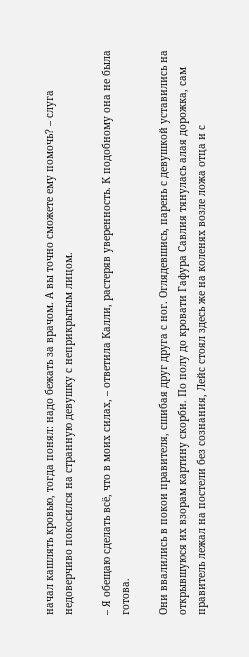начал кашлять кровью, тогда понял: надо бежать за врачом. А вы точно сможете ему помочь? – слуга недоверчиво покосился на странную девушку с неприкрытым лицом.

– Я обещаю сделать всё, что в моих силах, – ответила Калли, растеряв уверенность. К подобному она не была готова.

Они ввалились в покои правителя, сшибая друг друга с ног. Оглядевшись, парень с девушкой уставились на открывшуюся их взорам картину скорби. По полу до кровати Гафура Савлия тянулась алая дорожка, сам правитель лежал на постели без сознания, Лейс стоял здесь же на коленях возле ложа отца и с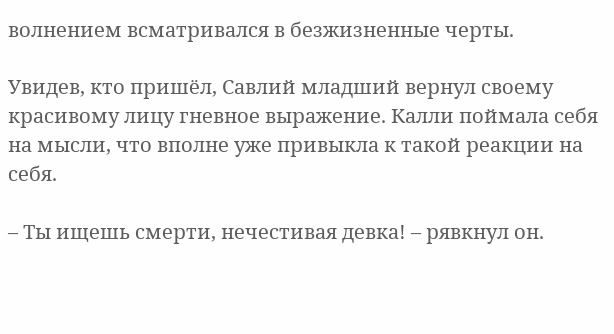волнением всматривался в безжизненные черты.

Увидев, кто пришёл, Савлий младший вернул своему красивому лицу гневное выражение. Калли поймала себя на мысли, что вполне уже привыкла к такой реакции на себя.

– Ты ищешь смерти, нечестивая девка! – рявкнул он.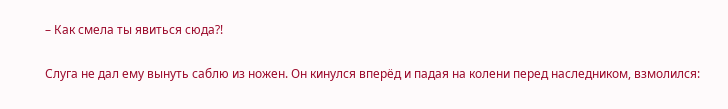– Как смела ты явиться сюда?!

Слуга не дал ему вынуть саблю из ножен. Он кинулся вперёд и падая на колени перед наследником, взмолился: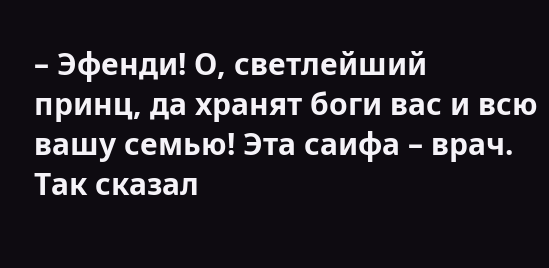– Эфенди! О, светлейший принц, да хранят боги вас и всю вашу семью! Эта саифа – врач. Так сказал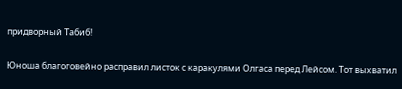придворный Табиб!

Юноша благоговейно расправил листок с каракулями Олгаса перед Лейсом. Тот выхватил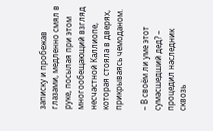записку и пробежав глазами, медленно смял в руке, посылая при этом многообещающий взгляд несчастной Каллиопе, которая стояла в дверях, прикрываясь чемоданом.

– В своём ли уме этот сумасшедший дед? – процедил наследник сквозь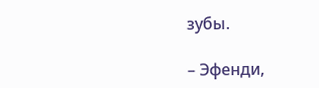зубы.

– Эфенди,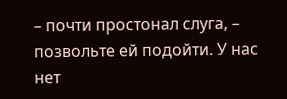– почти простонал слуга, – позвольте ей подойти. У нас нет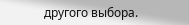другого выбора.